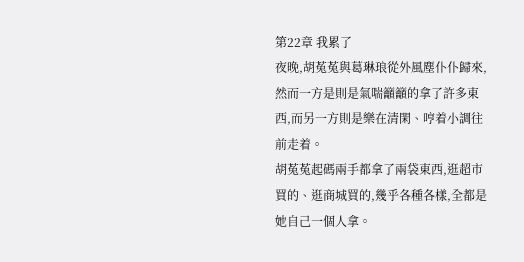第22章 我累了
夜晚,胡菟菟與葛琳琅從外風塵仆仆歸來,然而一方是則是氣喘籲籲的拿了許多東西,而另一方則是樂在清閑、哼着小調往前走着。
胡菟菟起碼兩手都拿了兩袋東西,逛超市買的、逛商城買的,幾乎各種各樣,全都是她自己一個人拿。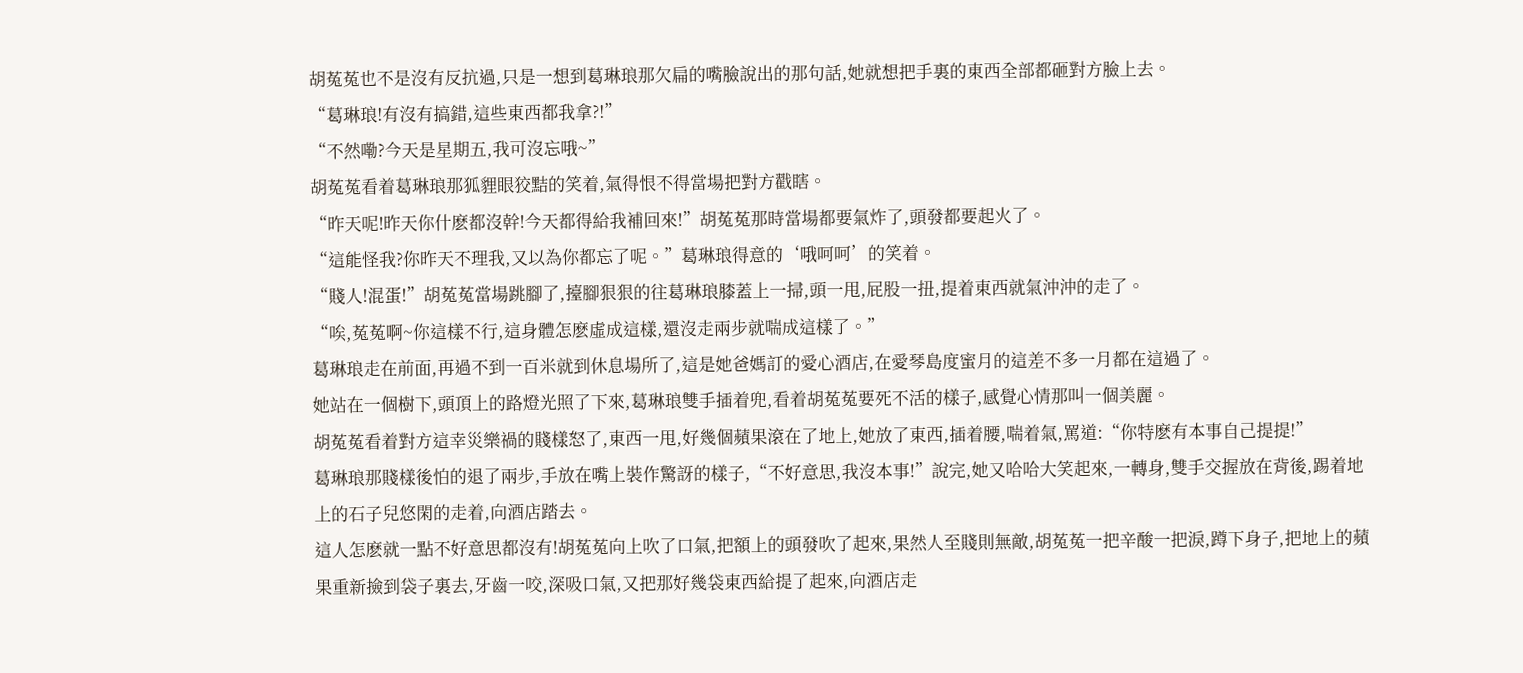胡菟菟也不是沒有反抗過,只是一想到葛琳琅那欠扁的嘴臉說出的那句話,她就想把手裏的東西全部都砸對方臉上去。
“葛琳琅!有沒有搞錯,這些東西都我拿?!”
“不然嘞?今天是星期五,我可沒忘哦~”
胡菟菟看着葛琳琅那狐貍眼狡黠的笑着,氣得恨不得當場把對方戳瞎。
“昨天呢!昨天你什麽都沒幹!今天都得給我補回來!”胡菟菟那時當場都要氣炸了,頭發都要起火了。
“這能怪我?你昨天不理我,又以為你都忘了呢。”葛琳琅得意的‘哦呵呵’的笑着。
“賤人!混蛋!”胡菟菟當場跳腳了,擡腳狠狠的往葛琳琅膝蓋上一掃,頭一甩,屁股一扭,提着東西就氣沖沖的走了。
“唉,菟菟啊~你這樣不行,這身體怎麽虛成這樣,還沒走兩步就喘成這樣了。”
葛琳琅走在前面,再過不到一百米就到休息場所了,這是她爸媽訂的愛心酒店,在愛琴島度蜜月的這差不多一月都在這過了。
她站在一個樹下,頭頂上的路燈光照了下來,葛琳琅雙手插着兜,看着胡菟菟要死不活的樣子,感覺心情那叫一個美麗。
胡菟菟看着對方這幸災樂禍的賤樣怒了,東西一甩,好幾個蘋果滾在了地上,她放了東西,插着腰,喘着氣,罵道:“你特麽有本事自己提提!”
葛琳琅那賤樣後怕的退了兩步,手放在嘴上裝作驚訝的樣子,“不好意思,我沒本事!”說完,她又哈哈大笑起來,一轉身,雙手交握放在背後,踢着地上的石子兒悠閑的走着,向酒店踏去。
這人怎麽就一點不好意思都沒有!胡菟菟向上吹了口氣,把額上的頭發吹了起來,果然人至賤則無敵,胡菟菟一把辛酸一把淚,蹲下身子,把地上的蘋果重新撿到袋子裏去,牙齒一咬,深吸口氣,又把那好幾袋東西給提了起來,向酒店走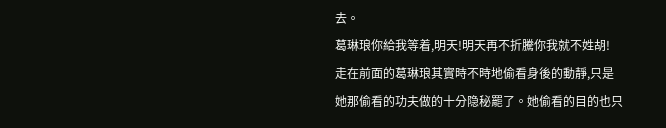去。
葛琳琅你給我等着,明天!明天再不折騰你我就不姓胡!
走在前面的葛琳琅其實時不時地偷看身後的動靜,只是她那偷看的功夫做的十分隐秘罷了。她偷看的目的也只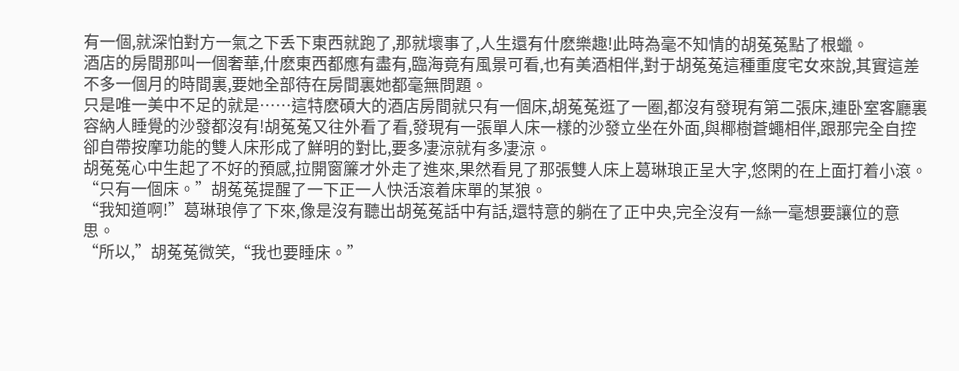有一個,就深怕對方一氣之下丢下東西就跑了,那就壞事了,人生還有什麽樂趣!此時為毫不知情的胡菟菟點了根蠟。
酒店的房間那叫一個奢華,什麽東西都應有盡有,臨海竟有風景可看,也有美酒相伴,對于胡菟菟這種重度宅女來說,其實這差不多一個月的時間裏,要她全部待在房間裏她都毫無問題。
只是唯一美中不足的就是……這特麽碩大的酒店房間就只有一個床,胡菟菟逛了一圈,都沒有發現有第二張床,連卧室客廳裏容納人睡覺的沙發都沒有!胡菟菟又往外看了看,發現有一張單人床一樣的沙發立坐在外面,與椰樹蒼蠅相伴,跟那完全自控卻自帶按摩功能的雙人床形成了鮮明的對比,要多凄涼就有多凄涼。
胡菟菟心中生起了不好的預感,拉開窗簾才外走了進來,果然看見了那張雙人床上葛琳琅正呈大字,悠閑的在上面打着小滾。
“只有一個床。”胡菟菟提醒了一下正一人快活滾着床單的某狼。
“我知道啊!”葛琳琅停了下來,像是沒有聽出胡菟菟話中有話,還特意的躺在了正中央,完全沒有一絲一毫想要讓位的意思。
“所以,”胡菟菟微笑,“我也要睡床。”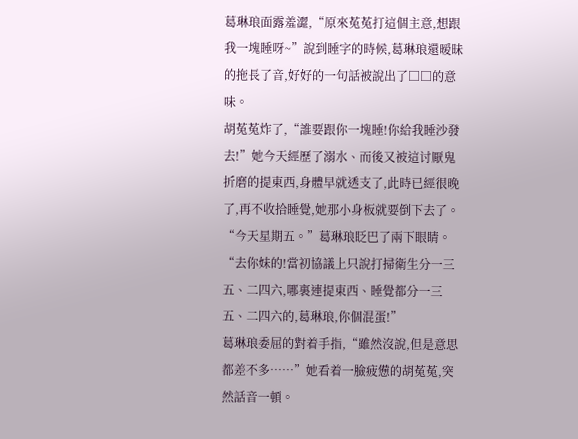葛琳琅面露羞澀,“原來菟菟打這個主意,想跟我一塊睡呀~”說到睡字的時候,葛琳琅還暧昧的拖長了音,好好的一句話被說出了□□的意味。
胡菟菟炸了,“誰要跟你一塊睡!你給我睡沙發去!”她今天經歷了溺水、而後又被這讨厭鬼折磨的提東西,身體早就透支了,此時已經很晚了,再不收拾睡覺,她那小身板就要倒下去了。
“今天星期五。”葛琳琅眨巴了兩下眼睛。
“去你妹的!當初協議上只說打掃衛生分一三五、二四六,哪裏連提東西、睡覺都分一三五、二四六的,葛琳琅,你個混蛋!”
葛琳琅委屈的對着手指,“雖然沒說,但是意思都差不多……”她看着一臉疲憊的胡菟菟,突然話音一頓。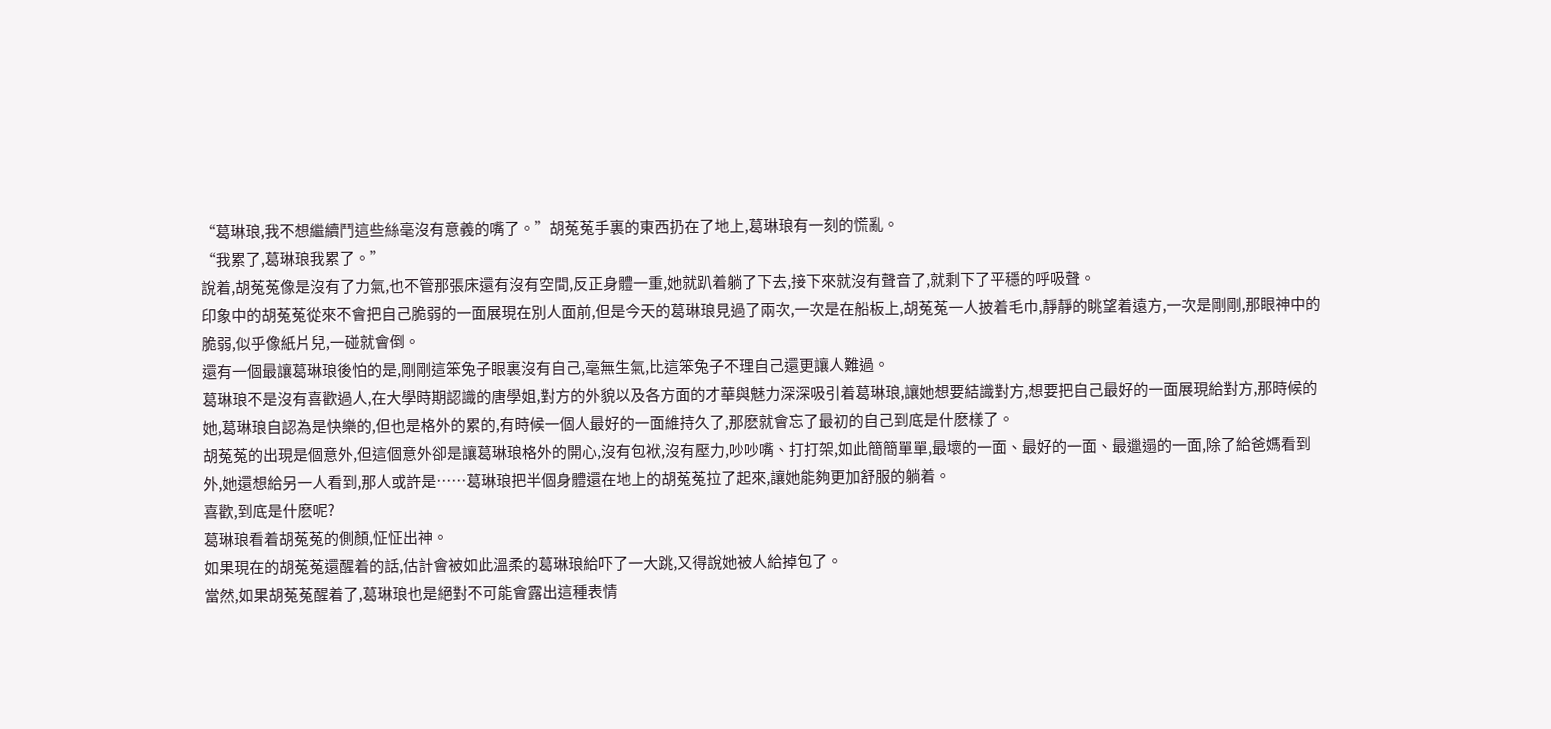“葛琳琅,我不想繼續鬥這些絲毫沒有意義的嘴了。”胡菟菟手裏的東西扔在了地上,葛琳琅有一刻的慌亂。
“我累了,葛琳琅我累了。”
說着,胡菟菟像是沒有了力氣,也不管那張床還有沒有空間,反正身體一重,她就趴着躺了下去,接下來就沒有聲音了,就剩下了平穩的呼吸聲。
印象中的胡菟菟從來不會把自己脆弱的一面展現在別人面前,但是今天的葛琳琅見過了兩次,一次是在船板上,胡菟菟一人披着毛巾,靜靜的眺望着遠方,一次是剛剛,那眼神中的脆弱,似乎像紙片兒,一碰就會倒。
還有一個最讓葛琳琅後怕的是,剛剛這笨兔子眼裏沒有自己,毫無生氣,比這笨兔子不理自己還更讓人難過。
葛琳琅不是沒有喜歡過人,在大學時期認識的唐學姐,對方的外貌以及各方面的才華與魅力深深吸引着葛琳琅,讓她想要結識對方,想要把自己最好的一面展現給對方,那時候的她,葛琳琅自認為是快樂的,但也是格外的累的,有時候一個人最好的一面維持久了,那麽就會忘了最初的自己到底是什麽樣了。
胡菟菟的出現是個意外,但這個意外卻是讓葛琳琅格外的開心,沒有包袱,沒有壓力,吵吵嘴、打打架,如此簡簡單單,最壞的一面、最好的一面、最邋遢的一面,除了給爸媽看到外,她還想給另一人看到,那人或許是……葛琳琅把半個身體還在地上的胡菟菟拉了起來,讓她能夠更加舒服的躺着。
喜歡,到底是什麽呢?
葛琳琅看着胡菟菟的側顏,怔怔出神。
如果現在的胡菟菟還醒着的話,估計會被如此溫柔的葛琳琅給吓了一大跳,又得說她被人給掉包了。
當然,如果胡菟菟醒着了,葛琳琅也是絕對不可能會露出這種表情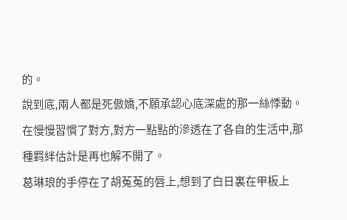的。
說到底,兩人都是死傲嬌,不願承認心底深處的那一絲悸動。在慢慢習慣了對方,對方一點點的滲透在了各自的生活中,那種羁絆估計是再也解不開了。
葛琳琅的手停在了胡菟菟的唇上,想到了白日裏在甲板上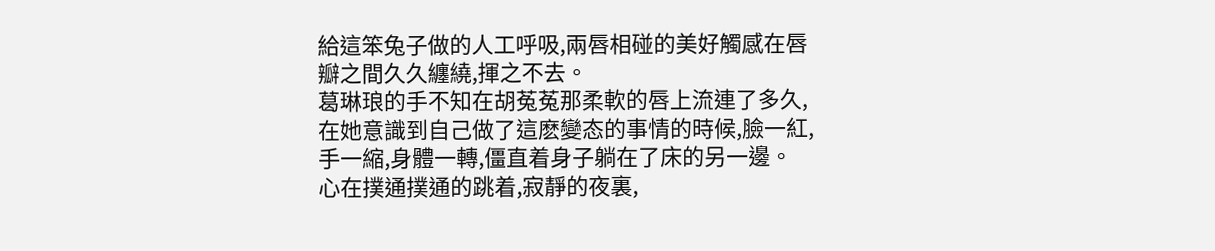給這笨兔子做的人工呼吸,兩唇相碰的美好觸感在唇瓣之間久久纏繞,揮之不去。
葛琳琅的手不知在胡菟菟那柔軟的唇上流連了多久,在她意識到自己做了這麽變态的事情的時候,臉一紅,手一縮,身體一轉,僵直着身子躺在了床的另一邊。
心在撲通撲通的跳着,寂靜的夜裏,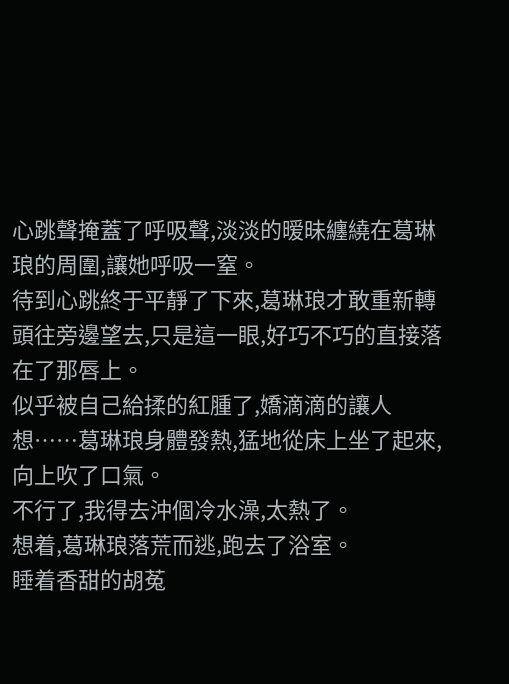心跳聲掩蓋了呼吸聲,淡淡的暧昧纏繞在葛琳琅的周圍,讓她呼吸一窒。
待到心跳終于平靜了下來,葛琳琅才敢重新轉頭往旁邊望去,只是這一眼,好巧不巧的直接落在了那唇上。
似乎被自己給揉的紅腫了,嬌滴滴的讓人想……葛琳琅身體發熱,猛地從床上坐了起來,向上吹了口氣。
不行了,我得去沖個冷水澡,太熱了。
想着,葛琳琅落荒而逃,跑去了浴室。
睡着香甜的胡菟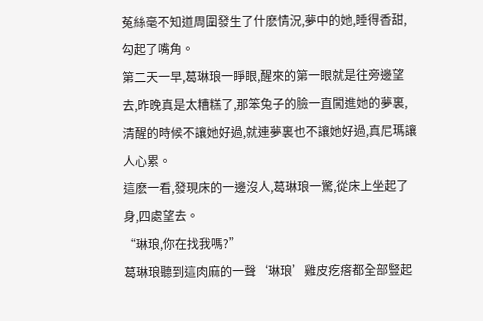菟絲毫不知道周圍發生了什麽情況,夢中的她,睡得香甜,勾起了嘴角。
第二天一早,葛琳琅一睜眼,醒來的第一眼就是往旁邊望去,昨晚真是太糟糕了,那笨兔子的臉一直闖進她的夢裏,清醒的時候不讓她好過,就連夢裏也不讓她好過,真尼瑪讓人心累。
這麽一看,發現床的一邊沒人,葛琳琅一驚,從床上坐起了身,四處望去。
“琳琅,你在找我嗎?”
葛琳琅聽到這肉麻的一聲‘琳琅’雞皮疙瘩都全部豎起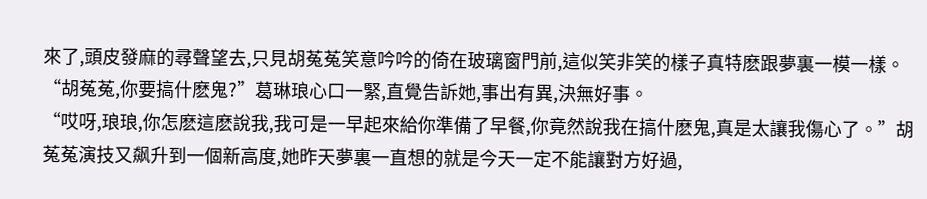來了,頭皮發麻的尋聲望去,只見胡菟菟笑意吟吟的倚在玻璃窗門前,這似笑非笑的樣子真特麽跟夢裏一模一樣。
“胡菟菟,你要搞什麽鬼?”葛琳琅心口一緊,直覺告訴她,事出有異,決無好事。
“哎呀,琅琅,你怎麽這麽說我,我可是一早起來給你準備了早餐,你竟然說我在搞什麽鬼,真是太讓我傷心了。”胡菟菟演技又飙升到一個新高度,她昨天夢裏一直想的就是今天一定不能讓對方好過,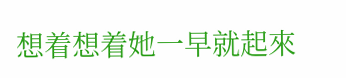想着想着她一早就起來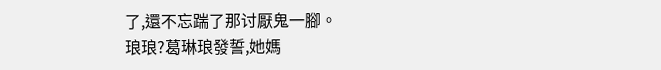了,還不忘踹了那讨厭鬼一腳。
琅琅?葛琳琅發誓,她媽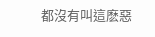都沒有叫這麽惡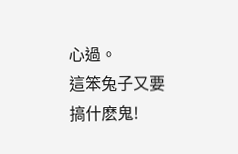心過。
這笨兔子又要搞什麽鬼!